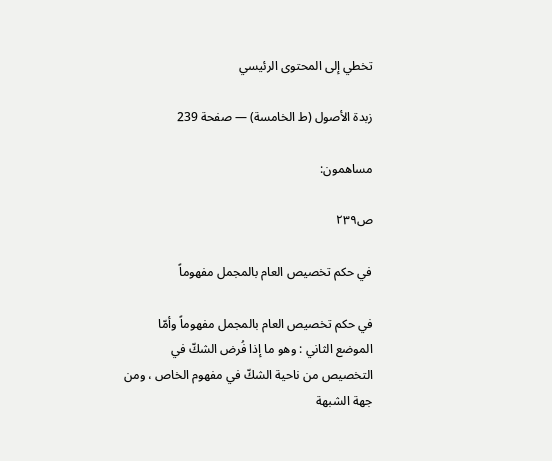تخطي إلى المحتوى الرئيسي

زبدة الأصول (ط الخامسة) — صفحة 239

مساهمون:

ص٢٣٩

في حكم تخصيص العام بالمجمل مفهوماً

في حكم تخصيص العام بالمجمل مفهوماً وأمّا الموضع الثاني : وهو ما إذا فُرض الشكّ في التخصيص من ناحية الشكّ في مفهوم الخاص ، ومن جهة الشبهة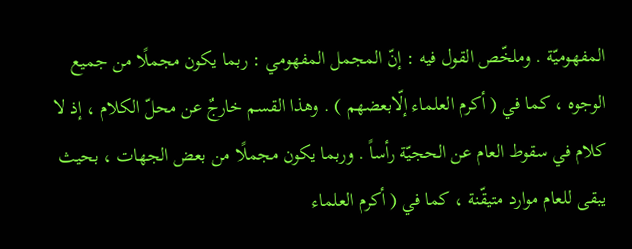المفهوميّة . وملخّص القول فيه : إنّ المجمل المفهومي : ربما يكون مجملًا من جميع الوجوه ، كما في ( أكرم العلماء إلّابعضهم ) . وهذا القسم خارجٌ عن محلّ الكلام ، إذ لا كلام في سقوط العام عن الحجيّة رأساً . وربما يكون مجملًا من بعض الجهات ، بحيث يبقى للعام موارد متيقّنة ، كما في ( أكرم العلماء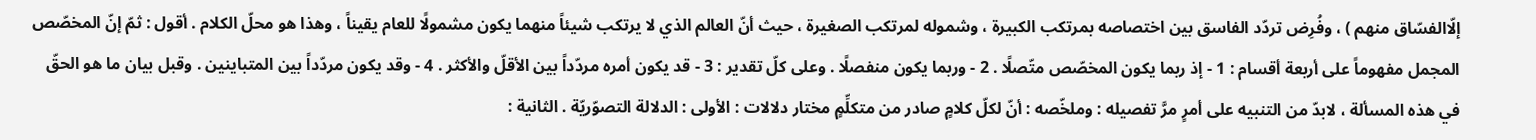إلّاالفسّاق منهم ) ، وفُرِض تردّد الفاسق بين اختصاصه بمرتكب الكبيرة ، وشموله لمرتكب الصغيرة ، حيث أنّ العالم الذي لا يرتكب شيئاً منهما يكون مشمولًا للعام يقيناً ، وهذا هو محلّ الكلام . أقول : ثمّ إنّ المخصّص المجمل مفهوماً على أربعة أقسام : 1 - إذ ربما يكون المخصّص متّصلًا . 2 - وربما يكون منفصلًا . وعلى كلّ تقدير : 3 - قد يكون أمره مردّداً بين الأقلّ والأكثر . 4 - وقد يكون مردّداً بين المتباينين . وقبل بيان ما هو الحقّ في هذه المسألة ، لابدّ من التنبيه على أمرٍ مرَّ تفصيله : وملخّصه : أنّ لكلّ كلامٍ صادر من متكلِّمٍ مختار دلالات : الأولى : الدلالة التصوّريّة . الثانية :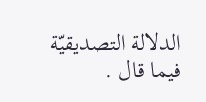الدلالة التصديقيّة فيما قال .